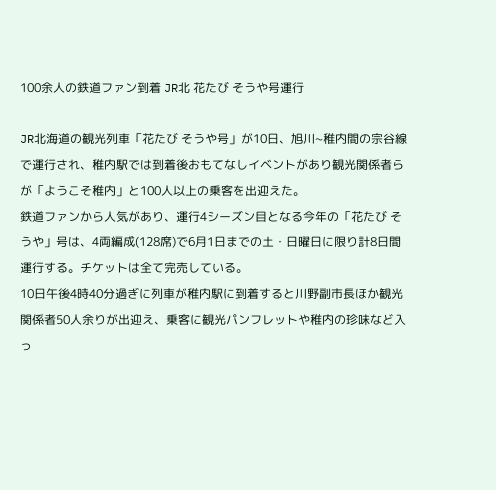100余人の鉄道ファン到着 JR北 花たび そうや号運行

JR北海道の観光列車「花たび そうや号」が10日、旭川~稚内間の宗谷線で運行され、稚内駅では到着後おもてなしイベントがあり観光関係者らが「ようこそ稚内」と100人以上の乗客を出迎えた。
鉄道ファンから人気があり、運行4シーズン目となる今年の「花たび そうや」号は、4両編成(128席)で6月1日までの土・日曜日に限り計8日間運行する。チケットは全て完売している。
10日午後4時40分過ぎに列車が稚内駅に到着すると川野副市長ほか観光関係者50人余りが出迎え、乗客に観光パンフレットや稚内の珍味など入っ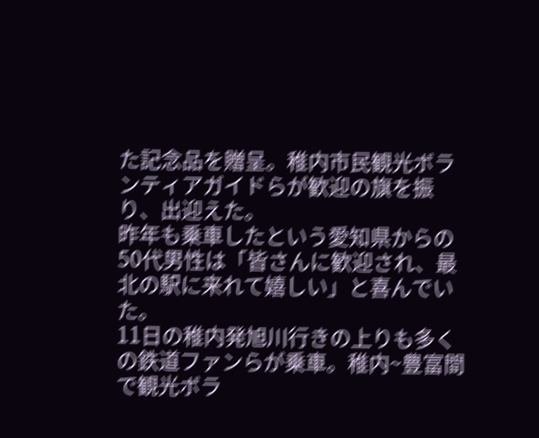た記念品を贈呈。稚内市民観光ボランティアガイドらが歓迎の旗を振り、出迎えた。
昨年も乗車したという愛知県からの50代男性は「皆さんに歓迎され、最北の駅に来れて嬉しい」と喜んでいた。
11日の稚内発旭川行きの上りも多くの鉄道ファンらが乗車。稚内~豊富間で観光ボラ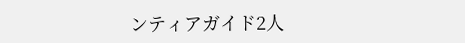ンティアガイド2人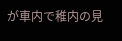が車内で稚内の見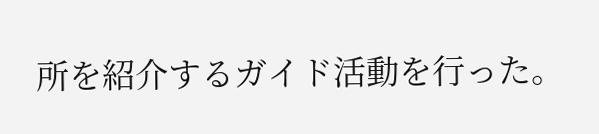所を紹介するガイド活動を行った。